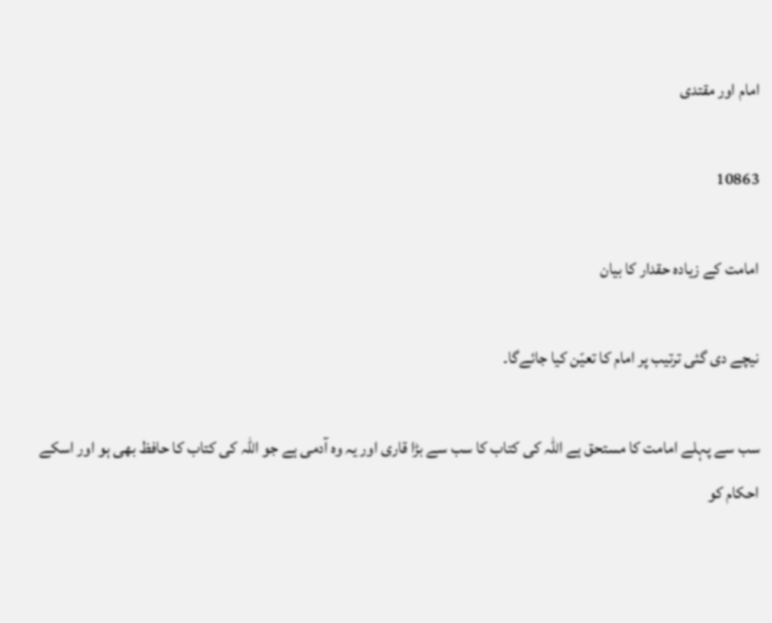امام اور مقتدی

10863

امامت کے زیادہ حقدار کا بیان

نیچے دی گئی ترتیب پر امام کا تعیّن کیا جائےگا۔

سب سے پہلے امامت کا مستحق ہے اللہ کی کتاب کا سب سے بڑا قاری اور یہ وہ آدمی ہے جو اللہ کی کتاب کا حافظ بھی ہو اور اسکے احکام کو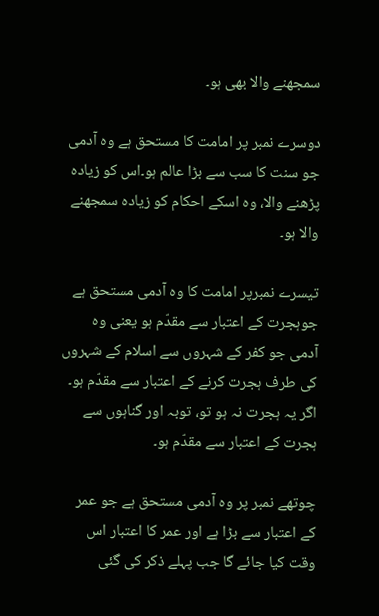سمجھنے والا بھی ہو۔

دوسرے نمبر پر امامت کا مستحق ہے وہ آدمی جو سنت کا سب سے بڑا عالم ہو۔اس کو زیادہ پڑھنے والا، وہ اسکے احکام کو زیادہ سمجھنے والا ہو۔

تیسرے نمبرپر امامت کا وہ آدمی مستحق ہے جوہجرت کے اعتبار سے مقدّم ہو یعنی وہ آدمی جو کفر کے شہروں سے اسلام کے شہروں کی طرف ہجرت کرنے کے اعتبار سے مقدّم ہو۔ اگر یہ ہجرت نہ ہو تو، توبہ اور گناہوں سے ہجرت کے اعتبار سے مقدّم ہو۔

چوتھے نمبر پر وہ آدمی مستحق ہے جو عمر کے اعتبار سے بڑا ہے اور عمر کا اعتبار اس وقت کیا جائے گا جب پہلے ذکر کی گئی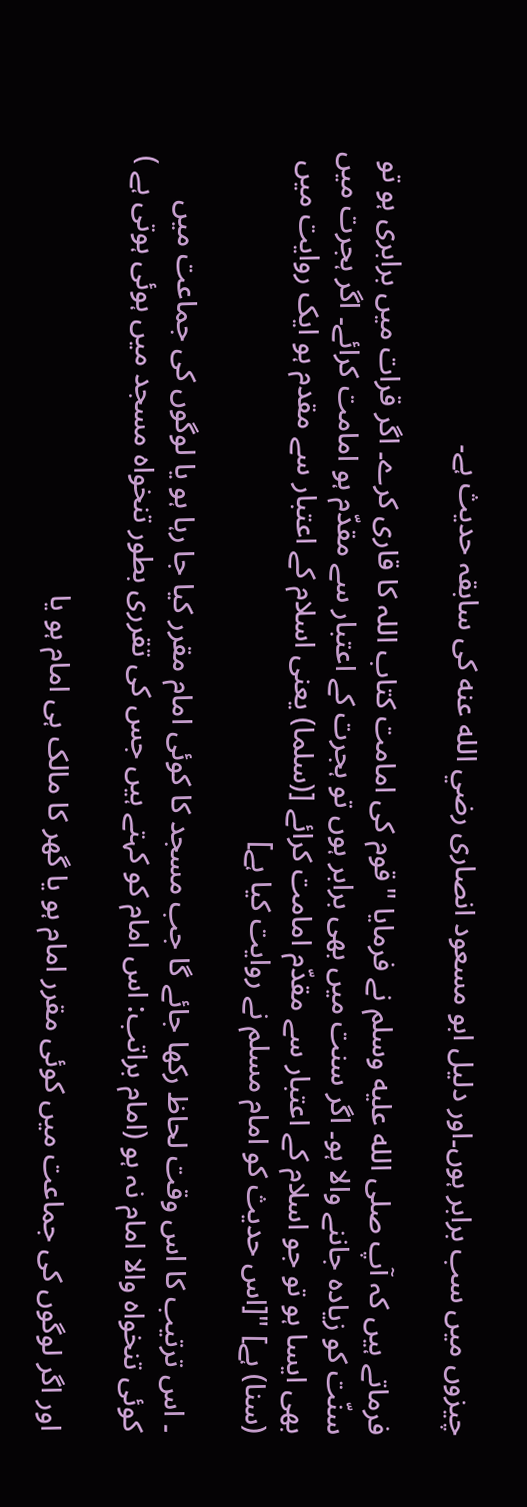چیزوں میں سب برابر ہوں۔اور دلیل ابو مسعود انصاری رضي الله عنه کی سابقہ حدیث ہے۔

فرماتے ہیں کہ آپ صلى الله عليه وسلم نے فرمایا "قوم کی امامت کتاب اللہ کا قاری کرے۔ اگر قرات میں برابری ہو تو سنّت کو زیادہ جاننے والا ہو۔ اگر سنت میں بھی برابر ہوں تو ہجرت کے اعتبار سے مقدّم ہو امامت کرائے۔ اگر ہجرت میں بھی ایسا ہو تو جو اسلام کے اعتبار سے مقدّم امامت کرائے [(سلما) یعنی اسلام کے اعتبار سے مقدم ہو ایک روایت میں (سنا) ہے] "[اس حدیث کو امام مسلم نے روایت کیا ہے]

۔ اس ترتیب کا اس وقت لحاظ رکھا جائے گا جب مسجد کا کوئی امام مقرر کیا جا رہا ہو یا لوگوں کی جماعت میں کوئی تنخواہ والا امام نہ ہو (امام براتب: اس امام کو کہتے ہیں جس کی تقرری بطور تنخواہ مسجد میں ہوئی ہوتی ہے )

اور اگر لوگوں کی جماعت میں کوئی مقرر امام ہو یا گھر کا مالک ہی امام ہو یا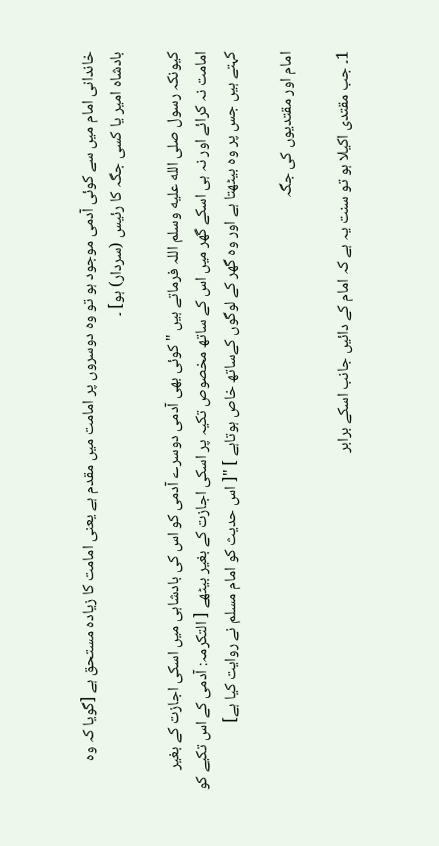خاندانی امام میں سے کوئی آدمی موجود ہو تو وہ دوسروں پر امامت میں مقدم ہے یعنی امامت کا زیادہ مستحق ہے [گویا کہ وہ بادشاہ امیر یا کسی جگہ کا رئیس (سردار) ہو] ۔

کیونکہ رسول صلى الله عليه وسلم اللہ فرماتے ہیں " کوئی بھی آدمی دوسرے آدمی کو اس کی بادشاہی میں اسکی اجازت کے بغیر امامت نہ کرائے اور نہ ہی اسکے گھر میں اس کے ساتھ مخصوص تکیہ پر اسکی اجازت کے بغیر بیٹھے [ التکرمہ: آدمی کے اس تکیے کو کہتے ہیں جس پر وہ بیٹھتا ہے اور وہ گھر کے لوگوں کےساتھ خاص ہوتاہے ] "[ اس حدیث کو امام مسلم نے روایت کیا ہے]

امام اور مقتدیوں کی جگہ

1۔ جب مقتدی اکیلا ہو تو سنت یہ ہے کہ امام کے دائیں جانب اسکے برابر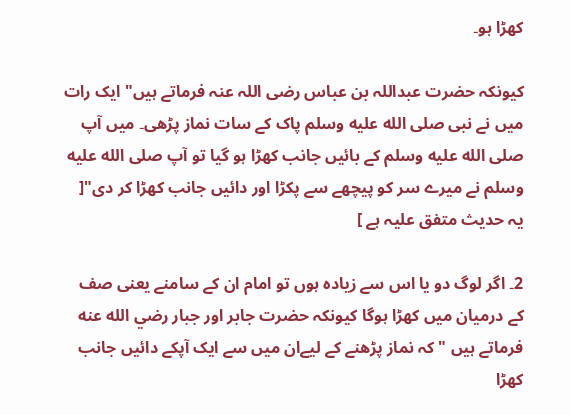کھڑا ہو۔

کیونکہ حضرت عبداللہ بن عباس رضی اللہ عنہ فرماتے ہیں" ایک رات میں نے نبی صلى الله عليه وسلم پاک کے سات نماز پڑھی۔ میں آپ صلى الله عليه وسلم کے بائیں جانب کھڑا ہو گیا تو آپ صلى الله عليه وسلم نے میرے سر کو پیچھے سے پکڑا اور دائیں جانب کھڑا کر دی"[ یہ حدیث متفق علیہ ہے ]

2۔ اگر لوگ دو یا اس سے زیادہ ہوں تو امام ان کے سامنے یعنی صف کے درمیان میں کھڑا ہوگا کیونکہ حضرت جابر اور جبار رضي الله عنه فرماتے ہیں "کہ نماز پڑھنے کے لیےان میں سے ایک آپکے دائیں جانب کھڑا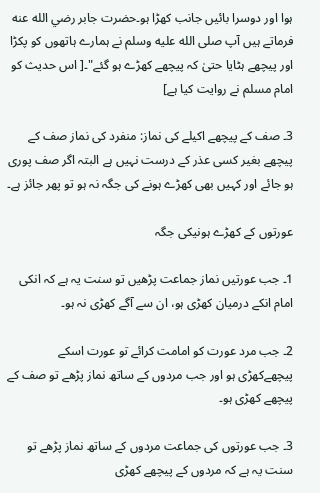ہوا اور دوسرا بائیں جانب کھڑا ہو۔حضرت جابر رضي الله عنه فرماتے ہیں آپ صلى الله عليه وسلم نے ہمارے ہاتھوں کو پکڑا اور پیچھے ہٹایا حتیٰ کہ پیچھے کھڑے ہو گئے"۔[ اس حدیث کو امام مسلم نے روایت کیا ہے]

3۔ صف کے پیچھے اکیلے کی نماز: منفرد کی نماز صف کے پیچھے بغیر کسی عذر کے درست نہیں ہے البتہ اگر صف پوری ہو جائے اور کہیں بھی کھڑے ہونے کی جگہ نہ ہو تو پھر جائز ہے۔

عورتوں کے کھڑے ہونیکی جگہ

1۔ جب عورتیں نماز جماعت پڑھیں تو سنت یہ ہے کہ انکی امام انکے درمیان کھڑی ہو، ان سے آگے کھڑی نہ ہو۔

2۔ جب مرد عورت کو امامت کرائے تو عورت اسکے پیچھےکھڑی ہو اور جب مردوں کے ساتھ نماز پڑھے تو صف کے پیچھے کھڑی ہو۔

3۔ جب عورتوں کی جماعت مردوں کے ساتھ نماز پڑھے تو سنت یہ ہے کہ مردوں کے پیچھے کھڑی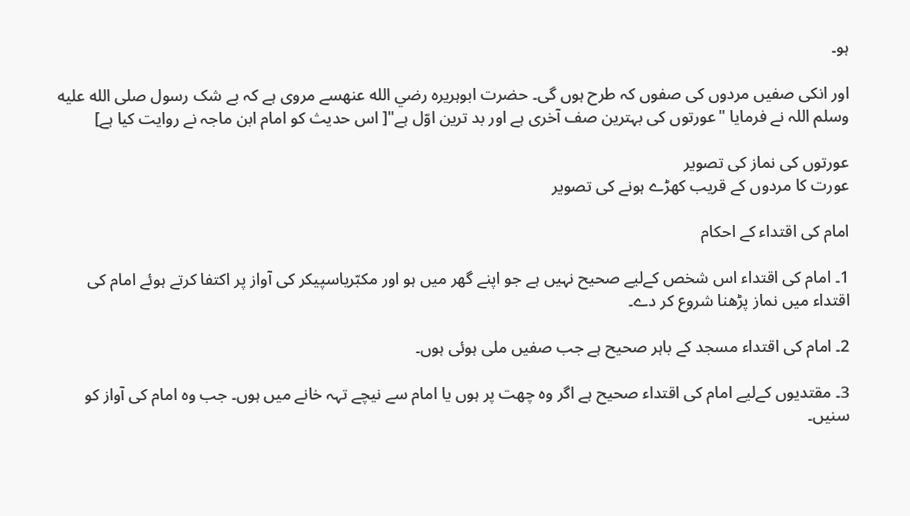ہو۔

اور انکی صفیں مردوں کی صفوں کہ طرح ہوں گی۔ حضرت ابوہریرہ رضي الله عنهسے مروی ہے کہ بے شک رسول صلى الله عليه وسلم اللہ نے فرمایا "عورتوں کی بہترین صف آخری ہے اور بد ترین اوّل ہے"[ اس حدیث کو امام ابن ماجہ نے روایت کیا ہے]

عورتوں کی نماز کی تصویر
عورت کا مردوں کے قریب کھڑے ہونے کی تصویر

امام کی اقتداء کے احکام

1۔ امام کی اقتداء اس شخص کےلیے صحیح نہیں ہے جو اپنے گھر میں ہو اور مکبّریاسپیکر کی آواز پر اکتفا کرتے ہوئے امام کی اقتداء میں نماز پڑھنا شروع کر دے۔

2۔ امام کی اقتداء مسجد کے باہر صحیح ہے جب صفیں ملی ہوئی ہوں۔

3۔ مقتدیوں کےلیے امام کی اقتداء صحیح ہے اگر وہ چھت پر ہوں یا امام سے نیچے تہہ خانے میں ہوں۔ جب وہ امام کی آواز کو سنیں۔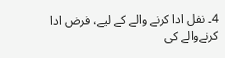4۔ نفل ادا کرنے والے کے لیے، فرض ادا کرنےوالے کی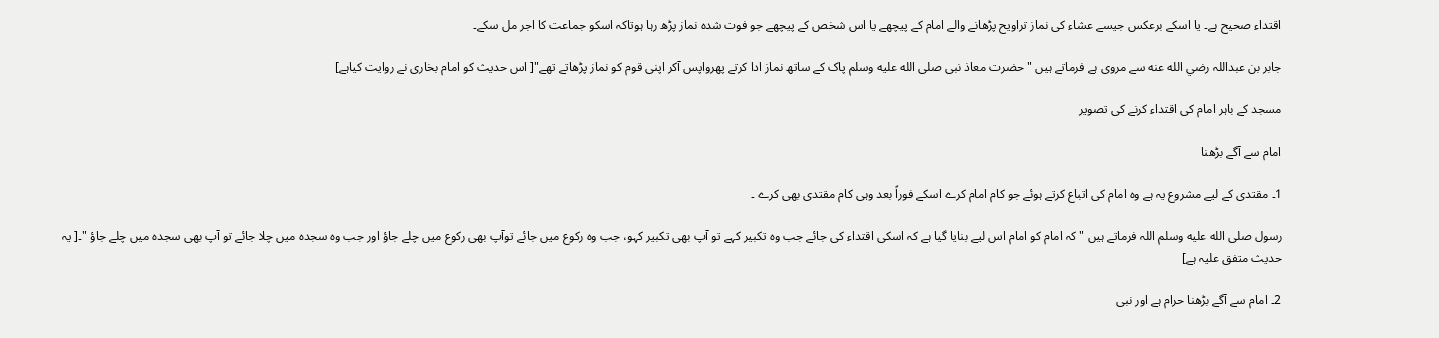اقتداء صحیح ہے۔ یا اسکے برعکس جیسے عشاء کی نماز تراویح پڑھانے والے امام کے پیچھے یا اس شخص کے پیچھے جو فوت شدہ نماز پڑھ رہا ہوتاکہ اسکو جماعت کا اجر مل سکے۔

جابر بن عبداللہ رضي الله عنه سے مروی ہے فرماتے ہیں "حضرت معاذ نبی صلى الله عليه وسلم پاک کے ساتھ نماز ادا کرتے پھرواپس آکر اپنی قوم کو نماز پڑھاتے تھے"[ اس حدیث کو امام بخاری نے روایت کیاہے]

مسجد کے باہر امام کی اقتداء کرنے کی تصویر

امام سے آگے بڑھنا

1۔ مقتدی کے لیے مشروع یہ ہے وہ امام کی اتباع کرتے ہوئے جو کام امام کرے اسکے فوراً بعد وہی کام مقتدی بھی کرے ۔

رسول صلى الله عليه وسلم اللہ فرماتے ہیں " کہ امام کو امام اس لیے بنایا گیا ہے کہ اسکی اقتداء کی جائے جب وہ تکبیر کہے تو آپ بھی تکبیر کہو، جب وہ رکوع میں جائے توآپ بھی رکوع میں چلے جاؤ اور جب وہ سجدہ میں چلا جائے تو آپ بھی سجدہ میں چلے جاؤ "۔[ یہ حدیث متفق علیہ ہے]

2۔ امام سے آگے بڑھنا حرام ہے اور نبی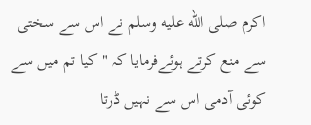اکرم صلى الله عليه وسلم نے اس سے سختی سے منع کرتے ہوئےفرمایا کہ " کیا تم میں سے کوئی آدمی اس سے نہیں ڈرتا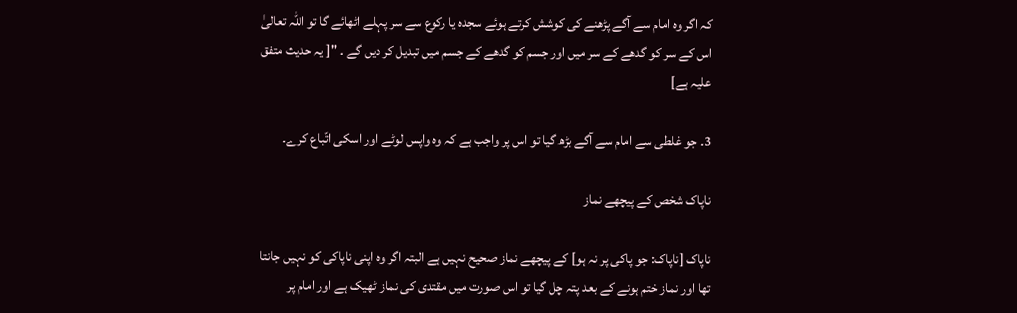کہ اگر وہ امام سے آگے پڑھنے کی کوشش کرتے ہوئے سجدہ یا رکوع سے سر پہلے اٹھائے گا تو اللہ تعالیٰ اس کے سر کو گدھے کے سر میں اور جسم کو گدھے کے جسم میں تبدیل کر دیں گے ۔ "[ یہ حدیث متفق علیہ ہے]

3۔ جو غلطی سے امام سے آگے بڑھ گیا تو اس پر واجب ہے کہ وہ واپس لوٹے اور اسکی اتّباع کرے۔

ناپاک شخص کے پیچھے نماز

ناپاک [ناپاک: جو پاکی پر نہ ہو] کے پیچھے نماز صحیح نہیں ہے البتہ اگر وہ اپنی ناپاکی کو نہیں جانتا تھا اور نماز ختم ہونے کے بعد پتہ چل گیا تو اس صورت میں مقتدی کی نماز ٹھیک ہے اور امام پر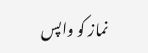نماز کو واپس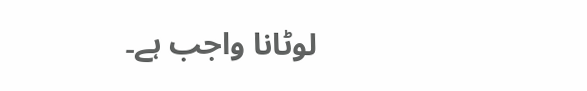لوٹانا واجب ہے۔